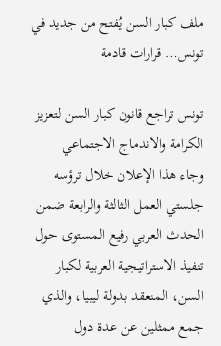ملف كبار السن يُفتح من جديد في تونس… قرارات قادمة

تونس تراجع قانون كبار السن لتعزيز الكرامة والاندماج الاجتماعي
وجاء هذا الإعلان خلال ترؤسه جلستي العمل الثالثة والرابعة ضمن الحدث العربي رفيع المستوى حول تنفيذ الاستراتيجية العربية لكبار السن، المنعقد بدولة ليبيا، والذي جمع ممثلين عن عدة دول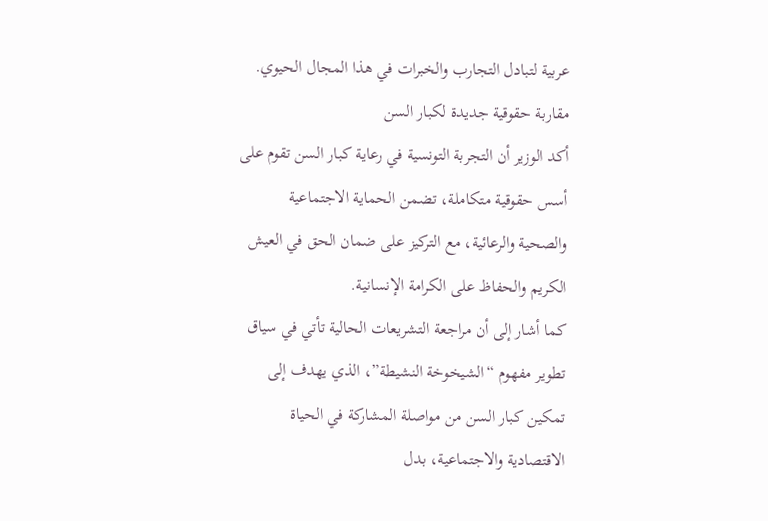عربية لتبادل التجارب والخبرات في هذا المجال الحيوي.
مقاربة حقوقية جديدة لكبار السن
أكد الوزير أن التجربة التونسية في رعاية كبار السن تقوم على أسس حقوقية متكاملة، تضمن الحماية الاجتماعية والصحية والرعائية، مع التركيز على ضمان الحق في العيش الكريم والحفاظ على الكرامة الإنسانية.
كما أشار إلى أن مراجعة التشريعات الحالية تأتي في سياق تطوير مفهوم “الشيخوخة النشيطة”، الذي يهدف إلى تمكين كبار السن من مواصلة المشاركة في الحياة الاقتصادية والاجتماعية، بدل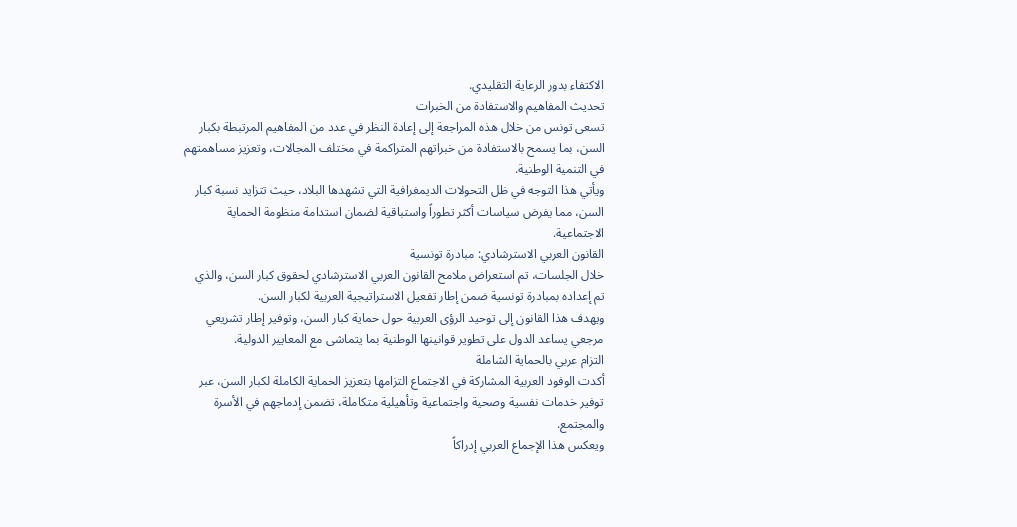الاكتفاء بدور الرعاية التقليدي.
تحديث المفاهيم والاستفادة من الخبرات
تسعى تونس من خلال هذه المراجعة إلى إعادة النظر في عدد من المفاهيم المرتبطة بكبار السن، بما يسمح بالاستفادة من خبراتهم المتراكمة في مختلف المجالات، وتعزيز مساهمتهم في التنمية الوطنية.
ويأتي هذا التوجه في ظل التحولات الديمغرافية التي تشهدها البلاد، حيث تتزايد نسبة كبار السن، مما يفرض سياسات أكثر تطوراً واستباقية لضمان استدامة منظومة الحماية الاجتماعية.
القانون العربي الاسترشادي: مبادرة تونسية
خلال الجلسات، تم استعراض ملامح القانون العربي الاسترشادي لحقوق كبار السن، والذي تم إعداده بمبادرة تونسية ضمن إطار تفعيل الاستراتيجية العربية لكبار السن.
ويهدف هذا القانون إلى توحيد الرؤى العربية حول حماية كبار السن، وتوفير إطار تشريعي مرجعي يساعد الدول على تطوير قوانينها الوطنية بما يتماشى مع المعايير الدولية.
التزام عربي بالحماية الشاملة
أكدت الوفود العربية المشاركة في الاجتماع التزامها بتعزيز الحماية الكاملة لكبار السن، عبر توفير خدمات نفسية وصحية واجتماعية وتأهيلية متكاملة، تضمن إدماجهم في الأسرة والمجتمع.
ويعكس هذا الإجماع العربي إدراكاً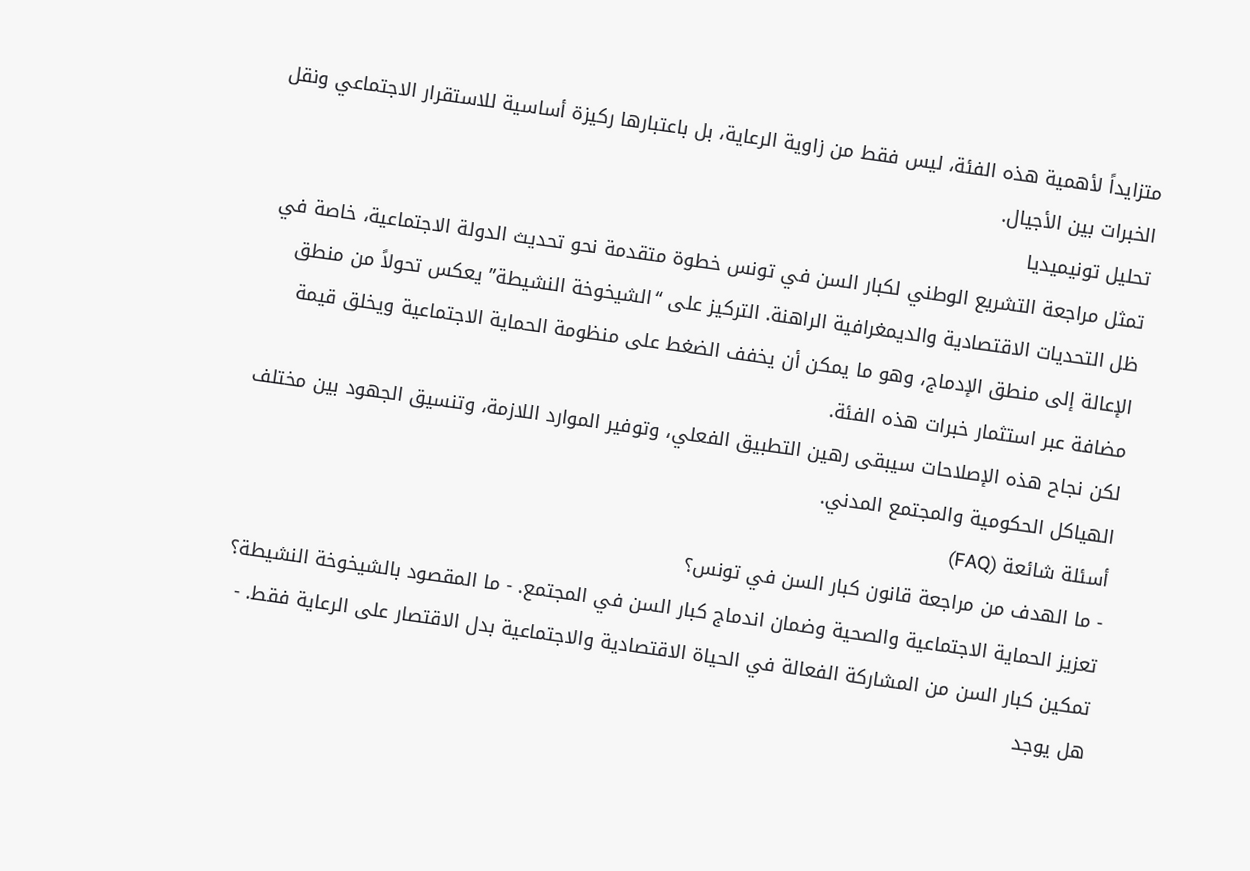متزايداً لأهمية هذه الفئة، ليس فقط من زاوية الرعاية، بل باعتبارها ركيزة أساسية للاستقرار الاجتماعي ونقل الخبرات بين الأجيال.
تحليل تونيميديا
تمثل مراجعة التشريع الوطني لكبار السن في تونس خطوة متقدمة نحو تحديث الدولة الاجتماعية، خاصة في ظل التحديات الاقتصادية والديمغرافية الراهنة. التركيز على “الشيخوخة النشيطة” يعكس تحولاً من منطق الإعالة إلى منطق الإدماج، وهو ما يمكن أن يخفف الضغط على منظومة الحماية الاجتماعية ويخلق قيمة مضافة عبر استثمار خبرات هذه الفئة.
لكن نجاح هذه الإصلاحات سيبقى رهين التطبيق الفعلي، وتوفير الموارد اللازمة، وتنسيق الجهود بين مختلف الهياكل الحكومية والمجتمع المدني.
أسئلة شائعة (FAQ)
- ما الهدف من مراجعة قانون كبار السن في تونس؟
تعزيز الحماية الاجتماعية والصحية وضمان اندماج كبار السن في المجتمع. - ما المقصود بالشيخوخة النشيطة؟
تمكين كبار السن من المشاركة الفعالة في الحياة الاقتصادية والاجتماعية بدل الاقتصار على الرعاية فقط. - هل يوجد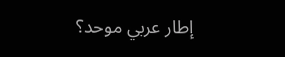إطار عربي موحد؟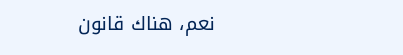نعم، هناك قانون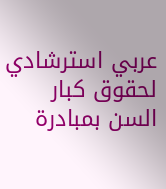عربي استرشادي لحقوق كبار السن بمبادرة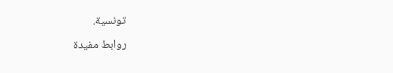تونسية.
روابط مفيدة